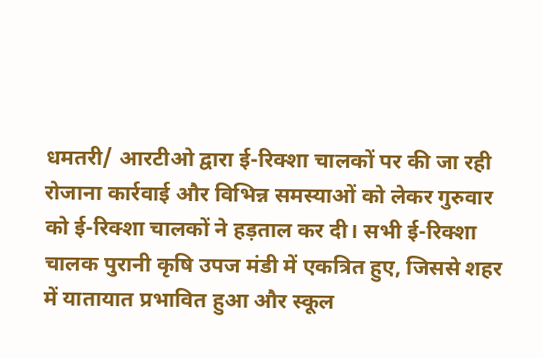धमतरी/ आरटीओ द्वारा ई-रिक्शा चालकों पर की जा रही रोजाना कार्रवाई और विभिन्न समस्याओं को लेकर गुरुवार को ई-रिक्शा चालकों ने हड़ताल कर दी। सभी ई-रिक्शा चालक पुरानी कृषि उपज मंडी में एकत्रित हुए, जिससे शहर में यातायात प्रभावित हुआ और स्कूल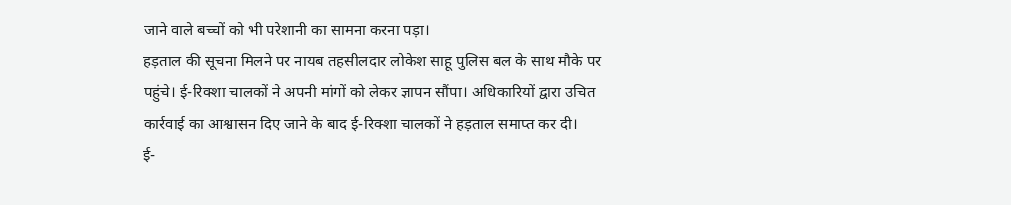जाने वाले बच्चों को भी परेशानी का सामना करना पड़ा।
हड़ताल की सूचना मिलने पर नायब तहसीलदार लोकेश साहू पुलिस बल के साथ मौके पर पहुंचे। ई-रिक्शा चालकों ने अपनी मांगों को लेकर ज्ञापन सौंपा। अधिकारियों द्वारा उचित कार्रवाई का आश्वासन दिए जाने के बाद ई-रिक्शा चालकों ने हड़ताल समाप्त कर दी।
ई-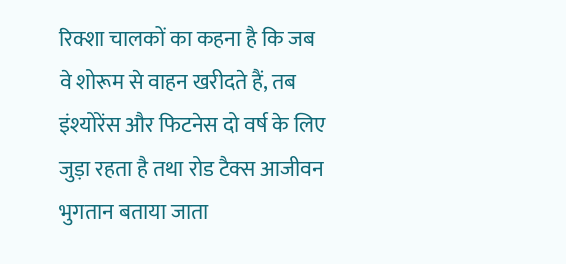रिक्शा चालकों का कहना है कि जब वे शोरूम से वाहन खरीदते हैं, तब इंश्योरेंस और फिटनेस दो वर्ष के लिए जुड़ा रहता है तथा रोड टैक्स आजीवन भुगतान बताया जाता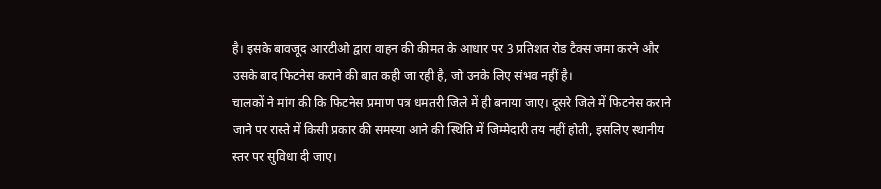है। इसके बावजूद आरटीओ द्वारा वाहन की कीमत के आधार पर 3 प्रतिशत रोड टैक्स जमा करने और उसके बाद फिटनेस कराने की बात कही जा रही है, जो उनके लिए संभव नहीं है।
चालकों ने मांग की कि फिटनेस प्रमाण पत्र धमतरी जिले में ही बनाया जाए। दूसरे जिले में फिटनेस कराने जाने पर रास्ते में किसी प्रकार की समस्या आने की स्थिति में जिम्मेदारी तय नहीं होती, इसलिए स्थानीय स्तर पर सुविधा दी जाए।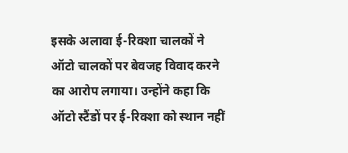इसके अलावा ई-रिक्शा चालकों ने ऑटो चालकों पर बेवजह विवाद करने का आरोप लगाया। उन्होंने कहा कि ऑटो स्टैंडों पर ई-रिक्शा को स्थान नहीं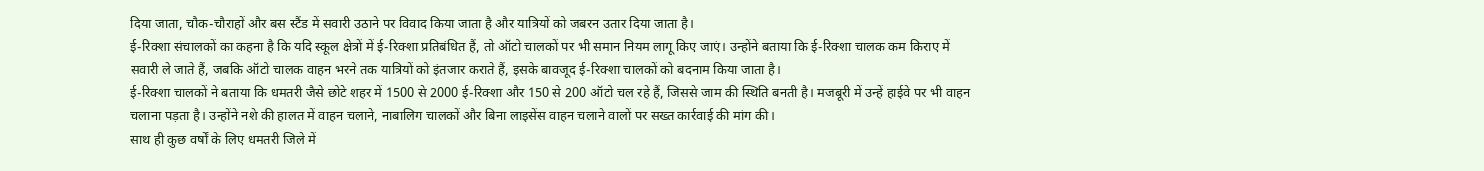दिया जाता, चौक-चौराहों और बस स्टैंड में सवारी उठाने पर विवाद किया जाता है और यात्रियों को जबरन उतार दिया जाता है।
ई-रिक्शा संचालकों का कहना है कि यदि स्कूल क्षेत्रों में ई-रिक्शा प्रतिबंधित हैं, तो ऑटो चालकों पर भी समान नियम लागू किए जाएं। उन्होंने बताया कि ई-रिक्शा चालक कम किराए में सवारी ले जाते हैं, जबकि ऑटो चालक वाहन भरने तक यात्रियों को इंतजार कराते हैं, इसके बावजूद ई-रिक्शा चालकों को बदनाम किया जाता है।
ई-रिक्शा चालकों ने बताया कि धमतरी जैसे छोटे शहर में 1500 से 2000 ई-रिक्शा और 150 से 200 ऑटो चल रहे हैं, जिससे जाम की स्थिति बनती है। मजबूरी में उन्हें हाईवे पर भी वाहन चलाना पड़ता है। उन्होंने नशे की हालत में वाहन चलाने, नाबालिग चालकों और बिना लाइसेंस वाहन चलाने वालों पर सख्त कार्रवाई की मांग की।
साथ ही कुछ वर्षों के लिए धमतरी जिले में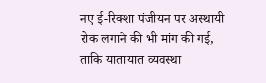नए ई-रिक्शा पंजीयन पर अस्थायी रोक लगाने की भी मांग की गई, ताकि यातायात व्यवस्था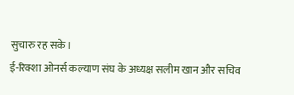सुचारु रह सके।
ई-रिक्शा ओनर्स कल्याण संघ के अध्यक्ष सलीम खान और सचिव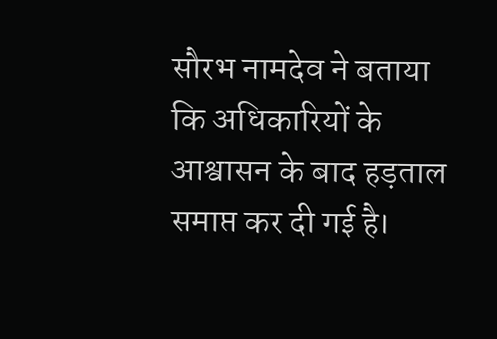सौरभ नामदेव ने बताया कि अधिकारियों के आश्वासन के बाद हड़ताल समाप्त कर दी गई है।